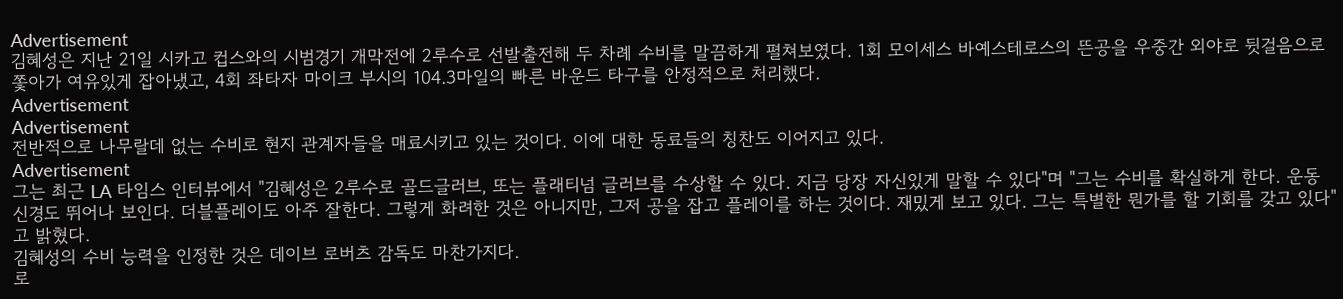Advertisement
김혜성은 지난 21일 시카고 컵스와의 시범경기 개막전에 2루수로 선발출전해 두 차례 수비를 말끔하게 펼쳐보였다. 1회 모이세스 바예스테로스의 뜬공을 우중간 외야로 뒷걸음으로 쫓아가 여유있게 잡아냈고, 4회 좌타자 마이크 부시의 104.3마일의 빠른 바운드 타구를 안정적으로 처리했다.
Advertisement
Advertisement
전반적으로 나무랄데 없는 수비로 현지 관계자들을 매료시키고 있는 것이다. 이에 대한 동료들의 칭찬도 이어지고 있다.
Advertisement
그는 최근 LA 타임스 인터뷰에서 "김혜성은 2루수로 골드글러브, 또는 플래티넘 글러브를 수상할 수 있다. 지금 당장 자신있게 말할 수 있다"며 "그는 수비를 확실하게 한다. 운동 신경도 뛰어나 보인다. 더블플레이도 아주 잘한다. 그렇게 화려한 것은 아니지만, 그저 공을 잡고 플레이를 하는 것이다. 재밌게 보고 있다. 그는 특별한 뭔가를 할 기회를 갖고 있다"고 밝혔다.
김혜성의 수비 능력을 인정한 것은 데이브 로버츠 감독도 마찬가지다.
로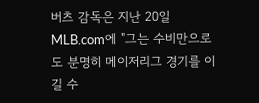버츠 감독은 지난 20일 MLB.com에 "그는 수비만으로도 분명히 메이저리그 경기를 이길 수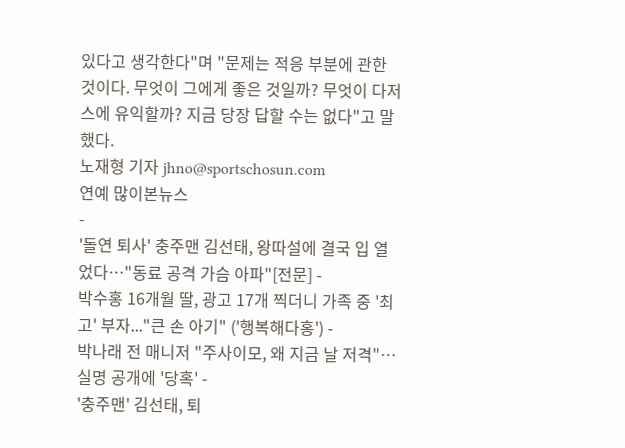있다고 생각한다"며 "문제는 적응 부분에 관한 것이다. 무엇이 그에게 좋은 것일까? 무엇이 다저스에 유익할까? 지금 당장 답할 수는 없다"고 말했다.
노재형 기자 jhno@sportschosun.com
연예 많이본뉴스
-
'돌연 퇴사' 충주맨 김선태, 왕따설에 결국 입 열었다…"동료 공격 가슴 아파"[전문] -
박수홍 16개월 딸, 광고 17개 찍더니 가족 중 '최고' 부자..."큰 손 아기" ('행복해다홍') -
박나래 전 매니저 "주사이모, 왜 지금 날 저격"…실명 공개에 '당혹' -
'충주맨' 김선태, 퇴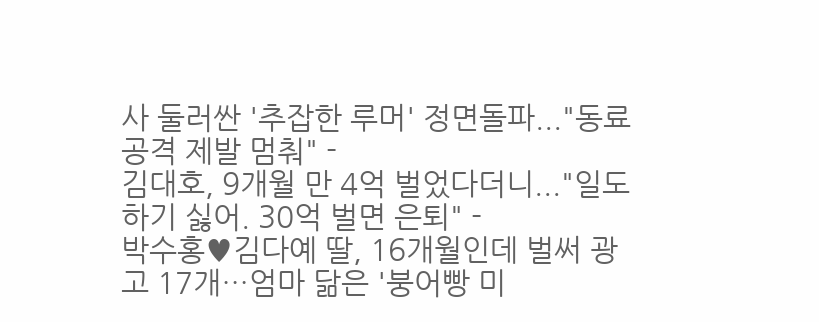사 둘러싼 '추잡한 루머' 정면돌파..."동료 공격 제발 멈춰" -
김대호, 9개월 만 4억 벌었다더니..."일도 하기 싫어. 30억 벌면 은퇴" -
박수홍♥김다예 딸, 16개월인데 벌써 광고 17개…엄마 닮은 '붕어빵 미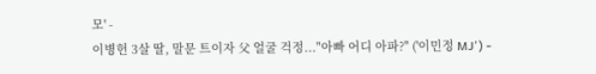모' -
이병헌 3살 딸, 말문 트이자 父 얼굴 걱정..."아빠 어디 아파?" ('이민정 MJ') -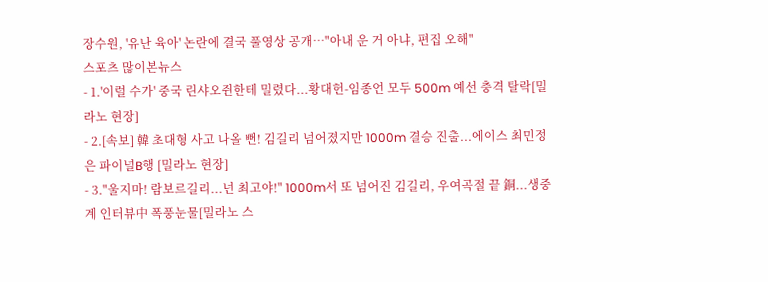장수원, '유난 육아' 논란에 결국 풀영상 공개…"아내 운 거 아냐, 편집 오해"
스포츠 많이본뉴스
- 1.'이럴 수가' 중국 린샤오쥔한테 밀렸다...황대헌-임종언 모두 500m 예선 충격 탈락[밀라노 현장]
- 2.[속보] 韓 초대형 사고 나올 뻔! 김길리 넘어졌지만 1000m 결승 진출...에이스 최민정은 파이널B행 [밀라노 현장]
- 3."울지마! 람보르길리...넌 최고야!" 1000m서 또 넘어진 김길리, 우여곡절 끝 銅...생중계 인터뷰中 폭풍눈물[밀라노 스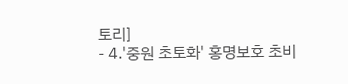토리]
- 4.'중원 초토화' 홍명보호 초비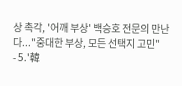상 촉각, '어깨 부상' 백승호 전문의 만난다..."중대한 부상, 모든 선택지 고민"
- 5.'韓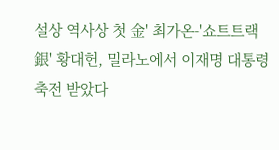설상 역사상 첫 金' 최가온-'쇼트트랙 銀' 황대헌, 밀라노에서 이재명 대통령 축전 받았다